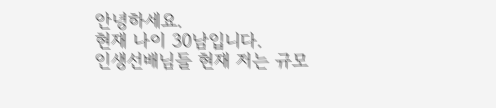안녕하세요.
현재 나이 30남입니다.
인생선배님들 현재 저는 규모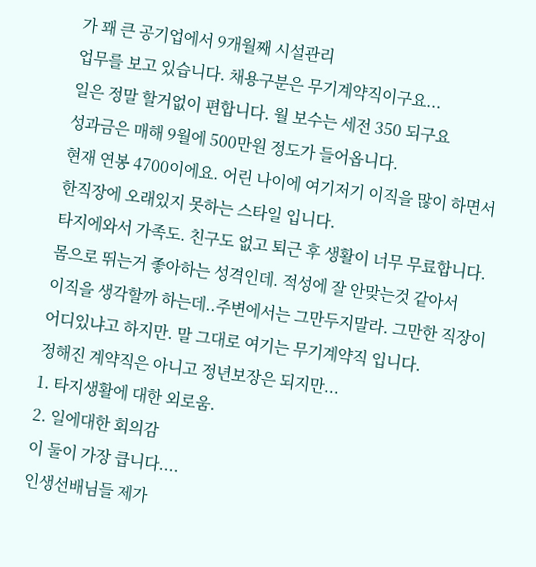가 꽤 큰 공기업에서 9개월째 시설관리
업무를 보고 있습니다. 채용구분은 무기계약직이구요...
일은 정말 할거없이 편합니다. 월 보수는 세전 350 되구요
성과금은 매해 9월에 500만원 정도가 들어옵니다.
현재 연봉 4700이에요. 어린 나이에 여기저기 이직을 많이 하면서 한직장에 오래있지 못하는 스타일 입니다.
타지에와서 가족도. 친구도 없고 퇴근 후 생활이 너무 무료합니다.
몸으로 뛰는거 좋아하는 성격인데. 적성에 잘 안맞는것 같아서
이직을 생각할까 하는데..주변에서는 그만두지말라. 그만한 직장이 어디있냐고 하지만. 말 그대로 여기는 무기계약직 입니다.
정해진 계약직은 아니고 정년보장은 되지만...
1. 타지생활에 대한 외로움.
2. 일에대한 회의감
이 둘이 가장 큽니다....
인생선배님들 제가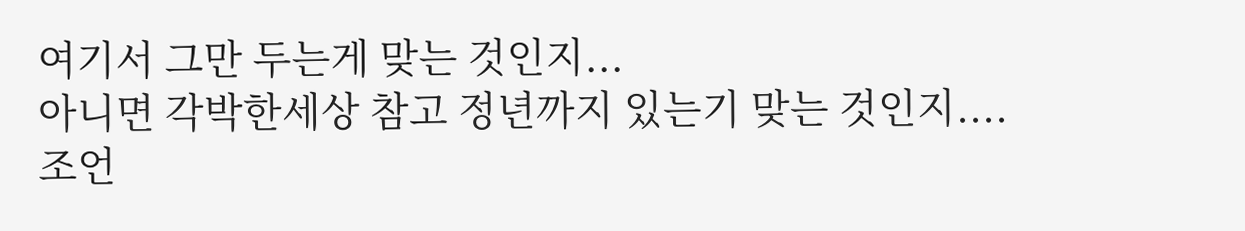여기서 그만 두는게 맞는 것인지...
아니면 각박한세상 참고 정년까지 있는기 맞는 것인지....
조언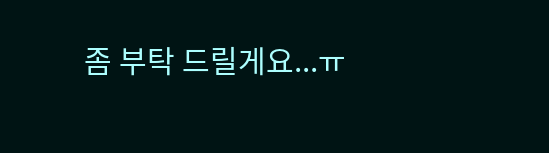좀 부탁 드릴게요...ㅠ